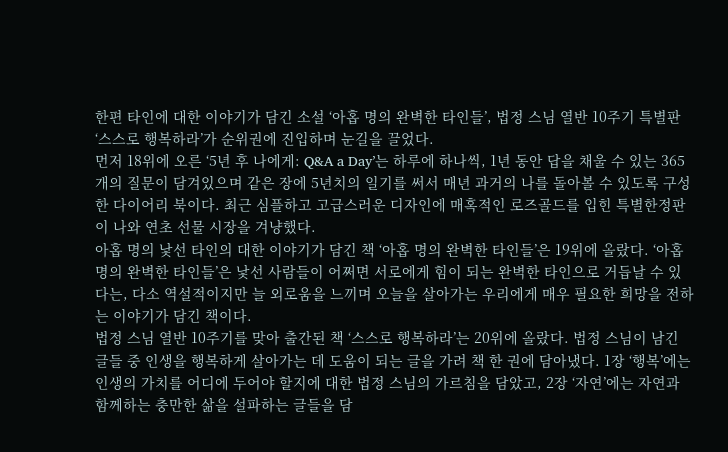한편 타인에 대한 이야기가 담긴 소설 ‘아홉 명의 완벽한 타인들’, 법정 스님 열반 10주기 특별판 ‘스스로 행복하라’가 순위권에 진입하며 눈길을 끌었다.
먼저 18위에 오른 ‘5년 후 나에게: Q&A a Day’는 하루에 하나씩, 1년 동안 답을 채울 수 있는 365개의 질문이 담겨있으며 같은 장에 5년치의 일기를 써서 매년 과거의 나를 돌아볼 수 있도록 구성한 다이어리 북이다. 최근 심플하고 고급스러운 디자인에 매혹적인 로즈골드를 입힌 특별한정판이 나와 연초 선물 시장을 겨냥했다.
아홉 명의 낯선 타인의 대한 이야기가 담긴 책 ‘아홉 명의 완벽한 타인들’은 19위에 올랐다. ‘아홉 명의 완벽한 타인들’은 낯선 사람들이 어쩌면 서로에게 힘이 되는 완벽한 타인으로 거듭날 수 있다는, 다소 역설적이지만 늘 외로움을 느끼며 오늘을 살아가는 우리에게 매우 필요한 희망을 전하는 이야기가 담긴 책이다.
법정 스님 열반 10주기를 맞아 출간된 책 ‘스스로 행복하라’는 20위에 올랐다. 법정 스님이 남긴 글들 중 인생을 행복하게 살아가는 데 도움이 되는 글을 가려 책 한 권에 담아냈다. 1장 ‘행복’에는 인생의 가치를 어디에 두어야 할지에 대한 법정 스님의 가르침을 담았고, 2장 ‘자연’에는 자연과 함께하는 충만한 삶을 설파하는 글들을 담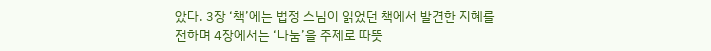았다. 3장 ‘책’에는 법정 스님이 읽었던 책에서 발견한 지혜를 전하며 4장에서는 ‘나눔’을 주제로 따뜻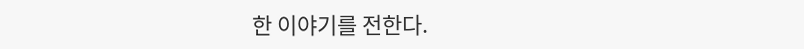한 이야기를 전한다.